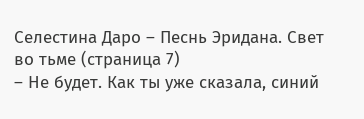Селестина Даро – Песнь Эридана. Свет во тьме (страница 7)
– Не будет. Как ты уже сказала, синий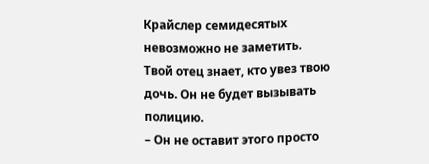Крайслер семидесятых невозможно не заметить. Твой отец знает, кто увез твою дочь. Он не будет вызывать полицию.
– Он не оставит этого просто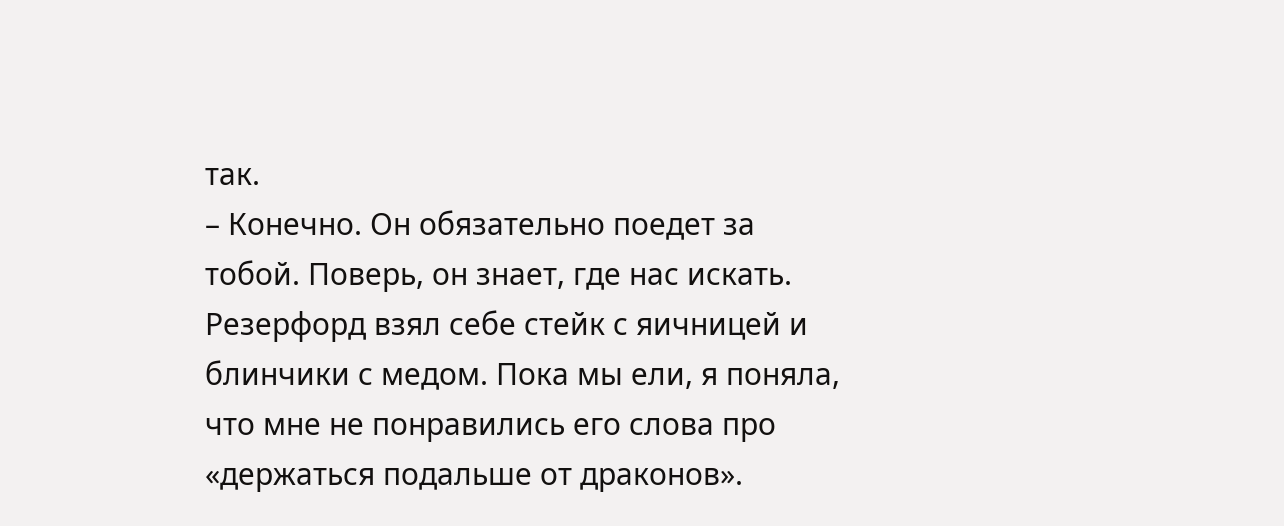так.
– Конечно. Он обязательно поедет за тобой. Поверь, он знает, где нас искать.
Резерфорд взял себе стейк с яичницей и блинчики с медом. Пока мы ели, я поняла, что мне не понравились его слова про «держаться подальше от драконов».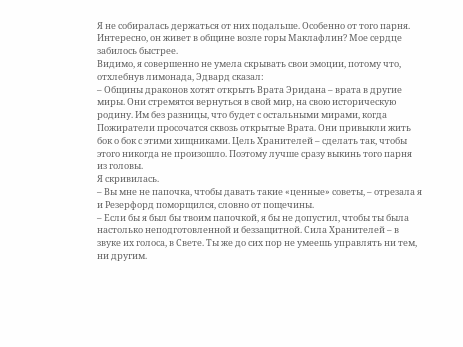Я не собиралась держаться от них подальше. Особенно от того парня. Интересно, он живет в общине возле горы Маклафлин? Мое сердце забилось быстрее.
Видимо, я совершенно не умела скрывать свои эмоции, потому что, отхлебнув лимонада, Эдвард сказал:
– Общины драконов хотят открыть Врата Эридана – врата в другие миры. Они стремятся вернуться в свой мир, на свою историческую родину. Им без разницы, что будет с остальными мирами, когда Пожиратели просочатся сквозь открытые Врата. Они привыкли жить бок о бок с этими хищниками. Цель Хранителей – сделать так, чтобы этого никогда не произошло. Поэтому лучше сразу выкинь того парня из головы.
Я скривилась.
– Вы мне не папочка, чтобы давать такие «ценные» советы, – отрезала я и Резерфорд поморщился, словно от пощечины.
– Если бы я был бы твоим папочкой, я бы не допустил, чтобы ты была настолько неподготовленной и беззащитной. Сила Хранителей – в звуке их голоса, в Свете. Ты же до сих пор не умеешь управлять ни тем, ни другим.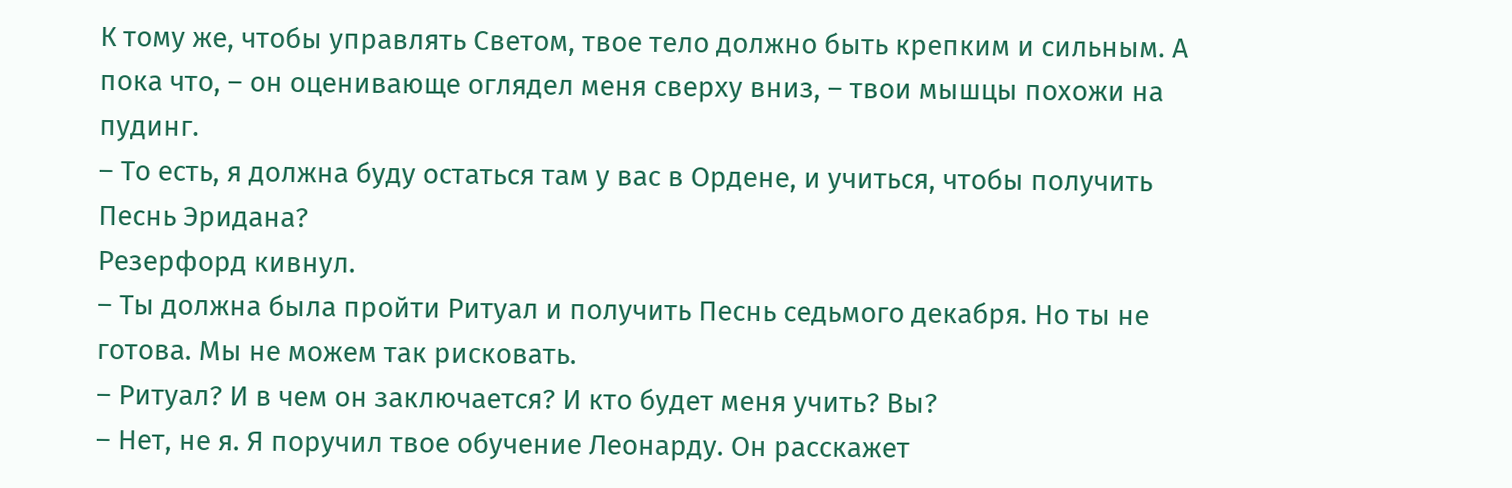К тому же, чтобы управлять Светом, твое тело должно быть крепким и сильным. А пока что, – он оценивающе оглядел меня сверху вниз, – твои мышцы похожи на пудинг.
– То есть, я должна буду остаться там у вас в Ордене, и учиться, чтобы получить Песнь Эридана?
Резерфорд кивнул.
– Ты должна была пройти Ритуал и получить Песнь седьмого декабря. Но ты не готова. Мы не можем так рисковать.
– Ритуал? И в чем он заключается? И кто будет меня учить? Вы?
– Нет, не я. Я поручил твое обучение Леонарду. Он расскажет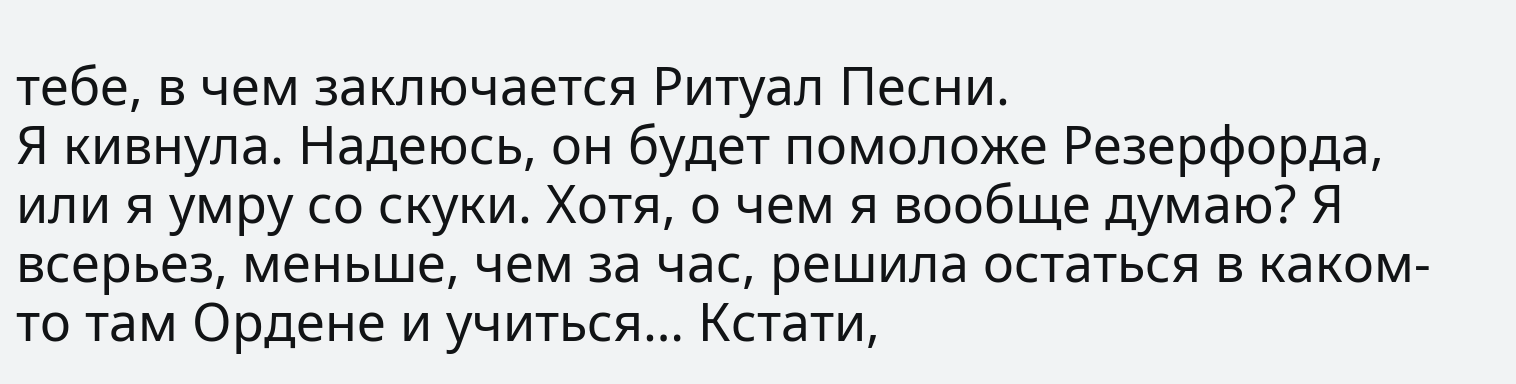тебе, в чем заключается Ритуал Песни.
Я кивнула. Надеюсь, он будет помоложе Резерфорда, или я умру со скуки. Хотя, о чем я вообще думаю? Я всерьез, меньше, чем за час, решила остаться в каком-то там Ордене и учиться… Кстати,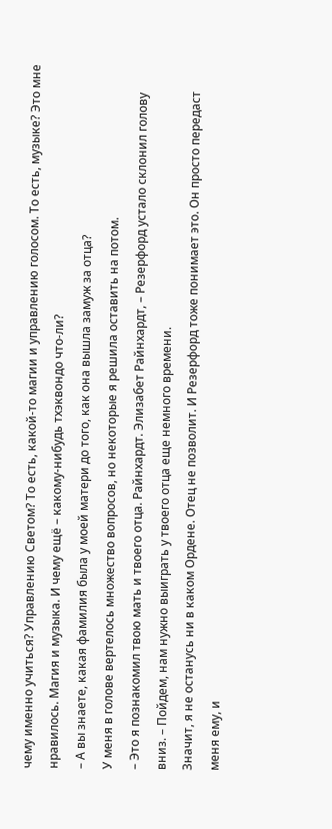чему именно учиться? Управлению Светом? То есть, какой-то магии и управлению голосом. То есть, музыке? Это мне нравилось. Магия и музыка. И чему ещё – какому-нибудь тхэквондо что-ли?
– А вы знаете, какая фамилия была у моей матери до того, как она вышла замуж за отца?
У меня в голове вертелось множество вопросов, но некоторые я решила оставить на потом.
– Это я познакомил твою мать и твоего отца. Райнхардт. Элизабет Райнхардт, – Резерфорд устало склонил голову вниз. – Пойдем, нам нужно выиграть у твоего отца еще немного времени.
Значит, я не останусь ни в каком Ордене. Отец не позволит. И Резерфорд тоже понимает это. Он просто передаст меня ему, и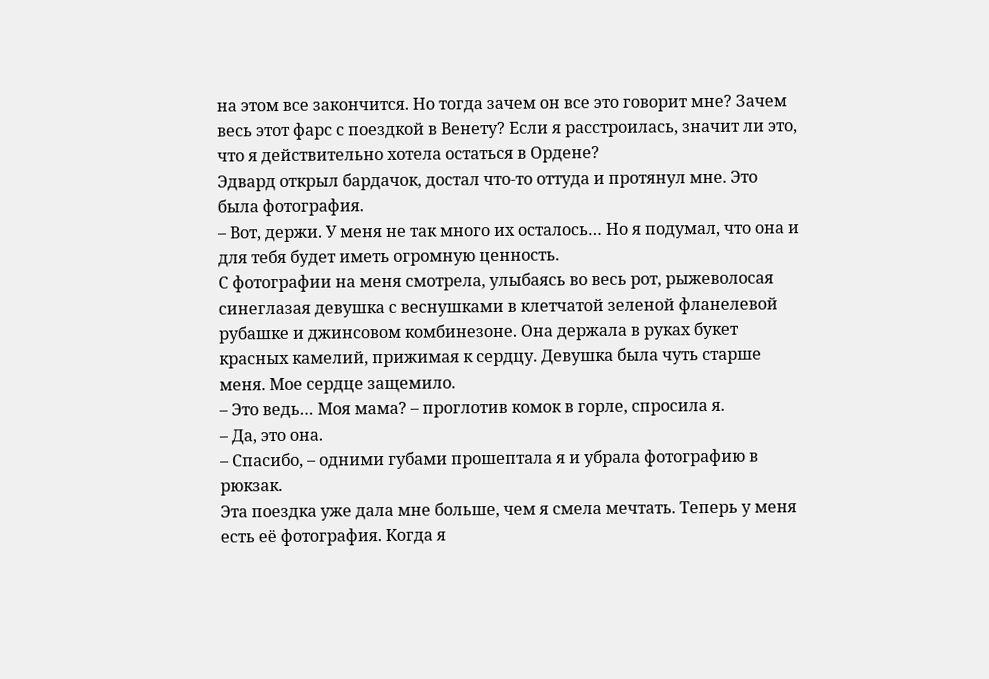на этом все закончится. Но тогда зачем он все это говорит мне? Зачем весь этот фарс с поездкой в Венету? Если я расстроилась, значит ли это, что я действительно хотела остаться в Ордене?
Эдвард открыл бардачок, достал что-то оттуда и протянул мне. Это была фотография.
– Вот, держи. У меня не так много их осталось… Но я подумал, что она и для тебя будет иметь огромную ценность.
С фотографии на меня смотрела, улыбаясь во весь рот, рыжеволосая синеглазая девушка с веснушками в клетчатой зеленой фланелевой рубашке и джинсовом комбинезоне. Она держала в руках букет красных камелий, прижимая к сердцу. Девушка была чуть старше меня. Мое сердце защемило.
– Это ведь… Моя мама? – проглотив комок в горле, спросила я.
– Да, это она.
– Спасибо, – одними губами прошептала я и убрала фотографию в рюкзак.
Эта поездка уже дала мне больше, чем я смела мечтать. Теперь у меня есть её фотография. Когда я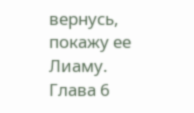вернусь, покажу ее Лиаму.
Глава 6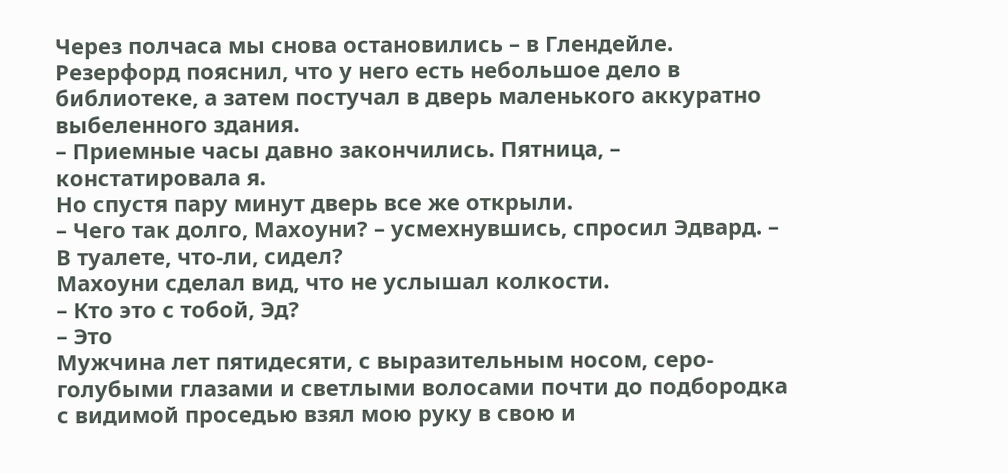Через полчаса мы снова остановились – в Глендейле. Резерфорд пояснил, что у него есть небольшое дело в библиотеке, а затем постучал в дверь маленького аккуратно выбеленного здания.
– Приемные часы давно закончились. Пятница, – констатировала я.
Но спустя пару минут дверь все же открыли.
– Чего так долго, Махоуни? – усмехнувшись, спросил Эдвард. – В туалете, что-ли, сидел?
Махоуни сделал вид, что не услышал колкости.
– Кто это с тобой, Эд?
– Это
Мужчина лет пятидесяти, с выразительным носом, серо-голубыми глазами и светлыми волосами почти до подбородка с видимой проседью взял мою руку в свою и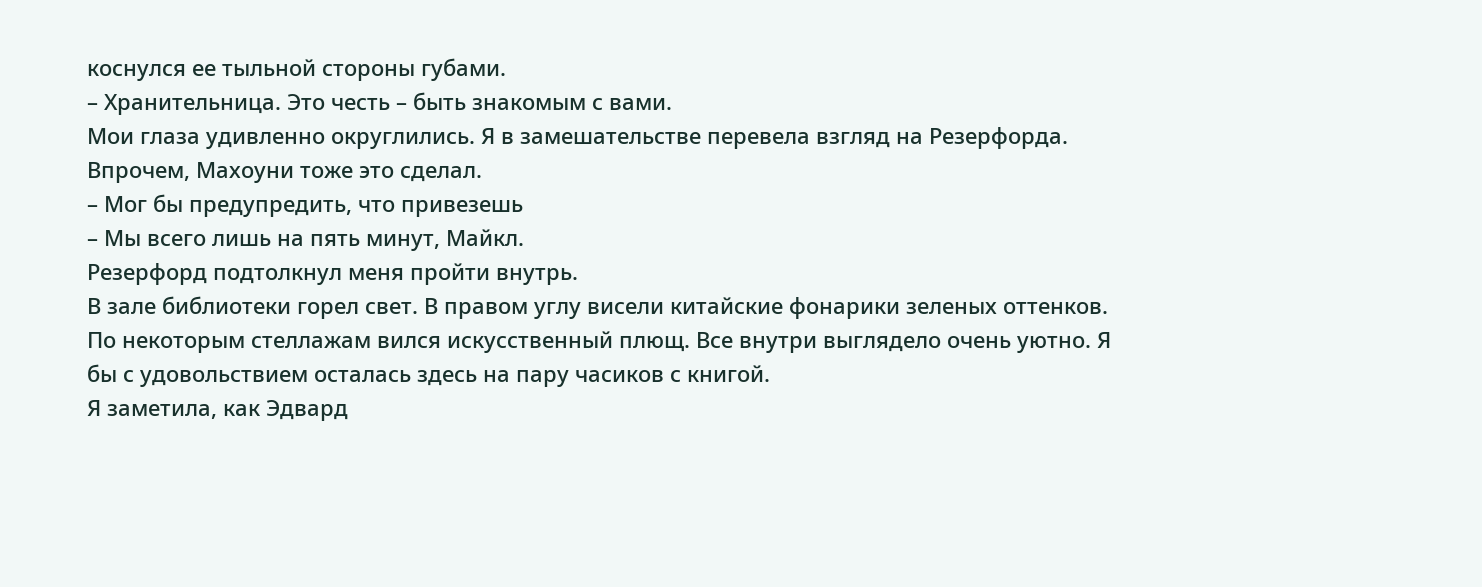коснулся ее тыльной стороны губами.
– Хранительница. Это честь – быть знакомым с вами.
Мои глаза удивленно округлились. Я в замешательстве перевела взгляд на Резерфорда. Впрочем, Махоуни тоже это сделал.
– Мог бы предупредить, что привезешь
– Мы всего лишь на пять минут, Майкл.
Резерфорд подтолкнул меня пройти внутрь.
В зале библиотеки горел свет. В правом углу висели китайские фонарики зеленых оттенков. По некоторым стеллажам вился искусственный плющ. Все внутри выглядело очень уютно. Я бы с удовольствием осталась здесь на пару часиков с книгой.
Я заметила, как Эдвард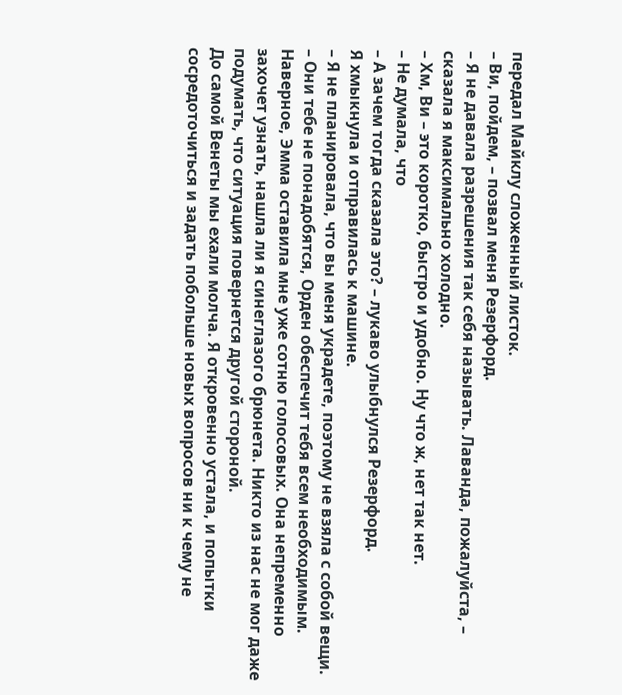передал Майклу сложенный листок.
– Ви, пойдем, – позвал меня Резерфорд.
– Я не давала разрешения так себя называть. Лаванда, пожалуйста, – сказала я максимально холодно.
– Хм, Ви – это коротко, быстро и удобно. Ну что ж, нет так нет.
– Не думала, что
– А зачем тогда сказала это? – лукаво улыбнулся Резерфорд.
Я хмыкнула и отправилась к машине.
– Я не планировала, что вы меня украдете, поэтому не взяла с собой вещи.
– Они тебе не понадобятся, Орден обеспечит тебя всем необходимым.
Наверное, Эмма оставила мне уже сотню голосовых. Она непременно захочет узнать, нашла ли я синеглазого брюнета. Никто из нас не мог даже подумать, что ситуация повернется другой стороной.
До самой Венеты мы ехали молча. Я откровенно устала, и попытки сосредоточиться и задать побольше новых вопросов ни к чему не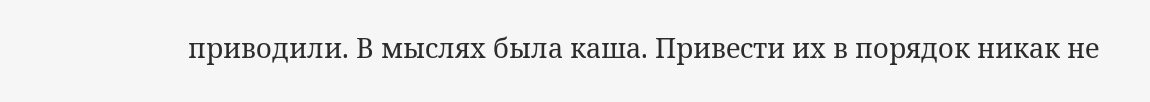приводили. В мыслях была каша. Привести их в порядок никак не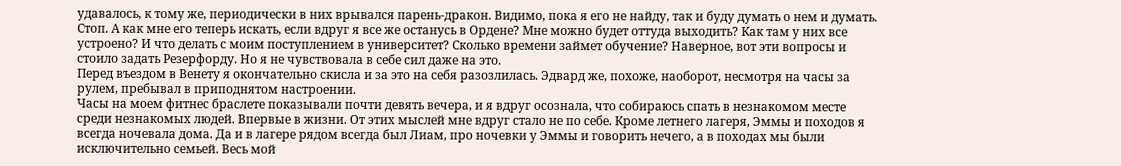удавалось, к тому же, периодически в них врывался парень-дракон. Видимо, пока я его не найду, так и буду думать о нем и думать. Стоп. А как мне его теперь искать, если вдруг я все же останусь в Ордене? Мне можно будет оттуда выходить? Как там у них все устроено? И что делать с моим поступлением в университет? Сколько времени займет обучение? Наверное, вот эти вопросы и стоило задать Резерфорду. Но я не чувствовала в себе сил даже на это.
Перед въездом в Венету я окончательно скисла и за это на себя разозлилась. Эдвард же, похоже, наоборот, несмотря на часы за рулем, пребывал в приподнятом настроении.
Часы на моем фитнес браслете показывали почти девять вечера, и я вдруг осознала, что собираюсь спать в незнакомом месте среди незнакомых людей. Впервые в жизни. От этих мыслей мне вдруг стало не по себе. Кроме летнего лагеря, Эммы и походов я всегда ночевала дома. Да и в лагере рядом всегда был Лиам, про ночевки у Эммы и говорить нечего, а в походах мы были исключительно семьей. Весь мой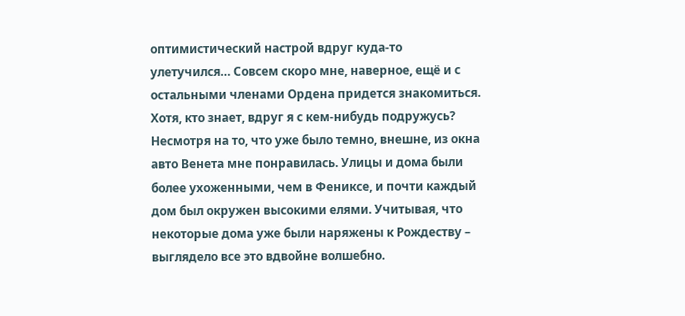оптимистический настрой вдруг куда-то улетучился… Совсем скоро мне, наверное, ещё и с остальными членами Ордена придется знакомиться. Хотя, кто знает, вдруг я с кем-нибудь подружусь?
Несмотря на то, что уже было темно, внешне, из окна авто Венета мне понравилась. Улицы и дома были более ухоженными, чем в Фениксе, и почти каждый дом был окружен высокими елями. Учитывая, что некоторые дома уже были наряжены к Рождеству – выглядело все это вдвойне волшебно.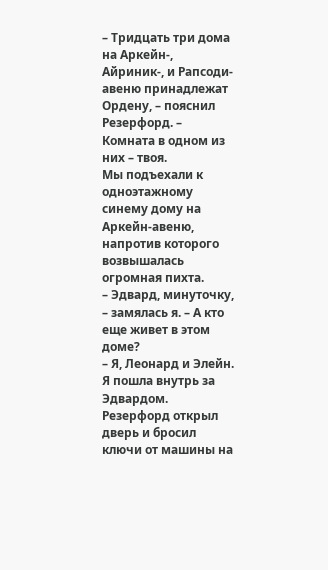– Тридцать три дома на Аркейн-, Айриник-, и Рапсоди-авеню принадлежат Ордену, – пояснил Резерфорд. – Комната в одном из них – твоя.
Мы подъехали к одноэтажному синему дому на Аркейн-авеню, напротив которого возвышалась огромная пихта.
– Эдвард, минуточку, – замялась я. – А кто еще живет в этом доме?
– Я, Леонард и Элейн.
Я пошла внутрь за Эдвардом. Резерфорд открыл дверь и бросил ключи от машины на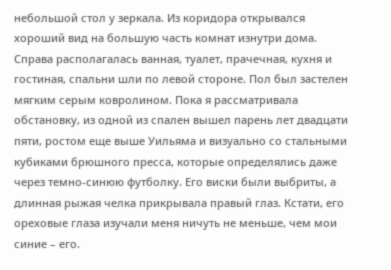небольшой стол у зеркала. Из коридора открывался хороший вид на большую часть комнат изнутри дома. Справа располагалась ванная, туалет, прачечная, кухня и гостиная, спальни шли по левой стороне. Пол был застелен мягким серым ковролином. Пока я рассматривала обстановку, из одной из спален вышел парень лет двадцати пяти, ростом еще выше Уильяма и визуально со стальными кубиками брюшного пресса, которые определялись даже через темно-синюю футболку. Его виски были выбриты, а длинная рыжая челка прикрывала правый глаз. Кстати, его ореховые глаза изучали меня ничуть не меньше, чем мои синие – его.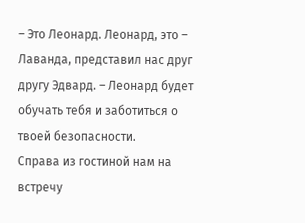– Это Леонард. Леонард, это – Лаванда, представил нас друг другу Эдвард. – Леонард будет обучать тебя и заботиться о твоей безопасности.
Справа из гостиной нам на встречу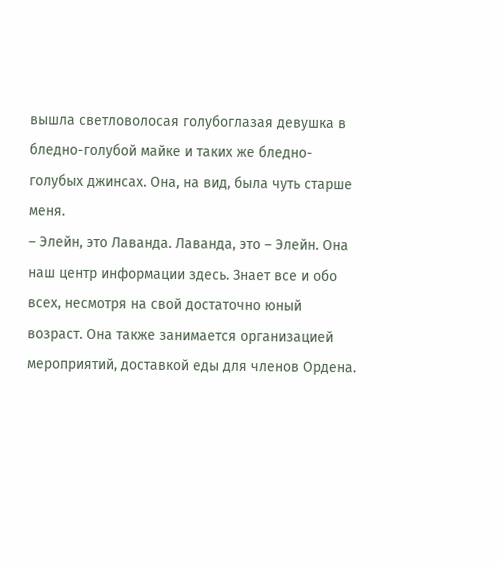вышла светловолосая голубоглазая девушка в бледно-голубой майке и таких же бледно-голубых джинсах. Она, на вид, была чуть старше меня.
– Элейн, это Лаванда. Лаванда, это – Элейн. Она наш центр информации здесь. Знает все и обо всех, несмотря на свой достаточно юный возраст. Она также занимается организацией мероприятий, доставкой еды для членов Ордена.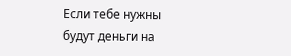Если тебе нужны будут деньги на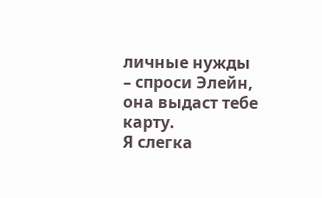личные нужды – спроси Элейн, она выдаст тебе карту.
Я слегка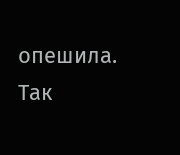опешила. Так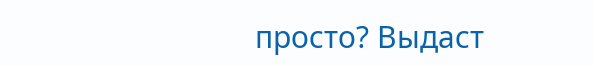просто? Выдаст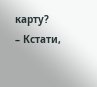карту?
– Кстати,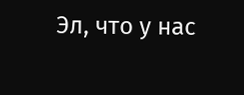Эл, что у нас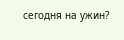сегодня на ужин?